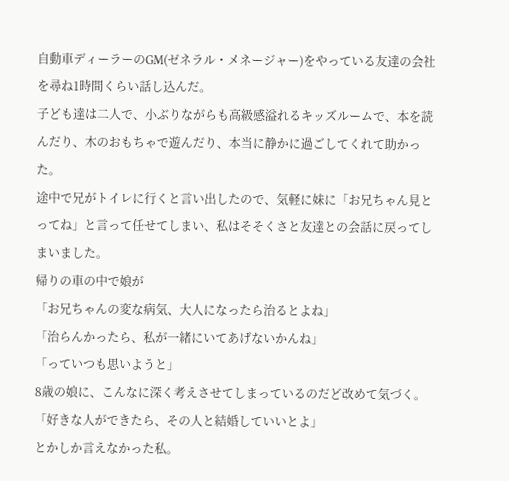自動車ディーラーのGM(ゼネラル・メネージャー)をやっている友達の会社を尋ね1時間くらい話し込んだ。
子ども達は二人で、小ぶりながらも高級感溢れるキッズルームで、本を読んだり、木のおもちゃで遊んだり、本当に静かに過ごしてくれて助かった。
途中で兄がトイレに行くと言い出したので、気軽に妹に「お兄ちゃん見とってね」と言って任せてしまい、私はそそくさと友達との会話に戻ってしまいました。
帰りの車の中で娘が
「お兄ちゃんの変な病気、大人になったら治るとよね」
「治らんかったら、私が一緒にいてあげないかんね」
「っていつも思いようと」
8歳の娘に、こんなに深く考えさせてしまっているのだど改めて気づく。
「好きな人ができたら、その人と結婚していいとよ」
とかしか言えなかった私。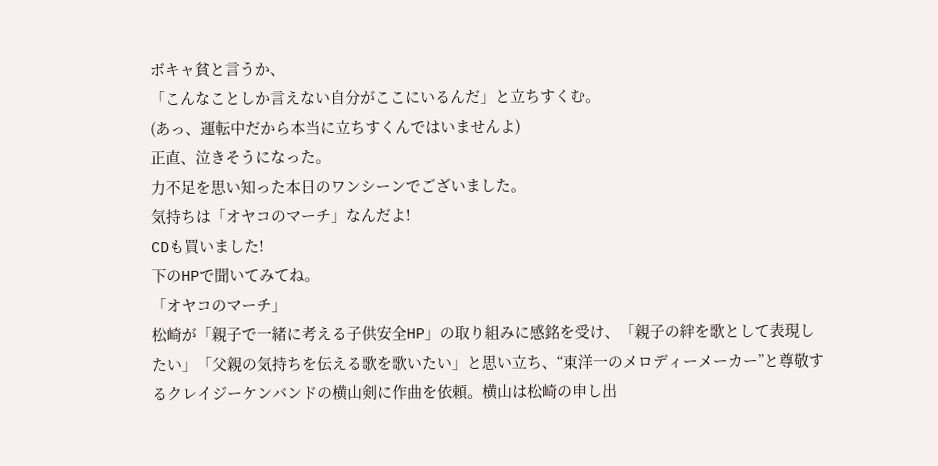ボキャ貧と言うか、
「こんなことしか言えない自分がここにいるんだ」と立ちすくむ。
(あっ、運転中だから本当に立ちすくんではいませんよ)
正直、泣きそうになった。
力不足を思い知った本日のワンシーンでございました。
気持ちは「オヤコのマーチ」なんだよ!
CDも買いました!
下のHPで聞いてみてね。
「オヤコのマーチ」
松崎が「親子で一緒に考える子供安全HP」の取り組みに感銘を受け、「親子の絆を歌として表現したい」「父親の気持ちを伝える歌を歌いたい」と思い立ち、“東洋一のメロディーメーカー”と尊敬するクレイジーケンバンドの横山剣に作曲を依頼。横山は松崎の申し出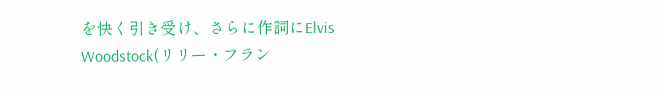を快く引き受け、さらに作詞にElvis Woodstock(リリー・フラン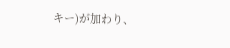キー)が加わり、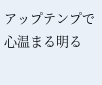アップテンプで心温まる明る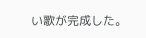い歌が完成した。